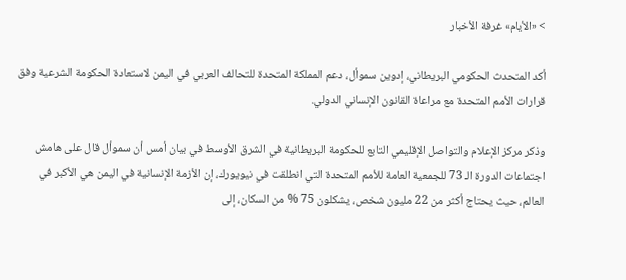> «الأيام» غرفة الأخبار

أكد المتحدث الحكومي البريطاني، إدوين سموأل، دعم المملكة المتحدة للتحالف العربي في اليمن لاستعادة الحكومة الشرعية وفق قرارات الأمم المتحدة مع مراعاة القانون الإنساني الدولي.

وذكر مركز الإعلام والتواصل الإقليمي التابع للحكومة البريطانية في الشرق الأوسط في بيان أمس أن سموأل قال على هامش اجتماعات الدورة الـ 73 للجمعية العامة للأمم المتحدة التي انطلقت في نيويورك، إن الأزمة الإنسانية في اليمن هي الأكبر في العالم، حيث يحتاج أكثر من 22 مليون شخص، يشكلون 75 % من السكان، إلى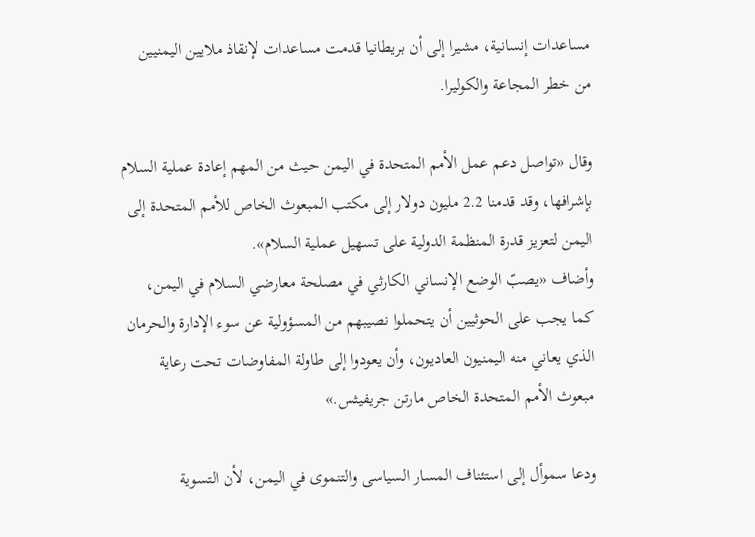مساعدات إنسانية، مشيرا إلى أن بريطانيا قدمت مساعدات لإنقاذ ملايين اليمنيين من خطر المجاعة والكوليرا.

وقال «تواصل دعم عمل الأمم المتحدة في اليمن حيث من المهم إعادة عملية السلام بإشرافها، وقد قدمنا 2.2 مليون دولار إلى مكتب المبعوث الخاص للأمم المتحدة إلى اليمن لتعزيز قدرة المنظمة الدولية على تسهيل عملية السلام».
وأضاف «يصبّ الوضع الإنساني الكارثي في مصلحة معارضي السلام في اليمن، كما يجب على الحوثيين أن يتحملوا نصيبهم من المسؤولية عن سوء الإدارة والحرمان الذي يعاني منه اليمنيون العاديون، وأن يعودوا إلى طاولة المفاوضات تحت رعاية مبعوث الأمم المتحدة الخاص مارتن جريفيثس.»

ودعا سموأل إلى استئناف المسار السياسى والتنموى في اليمن، لأن التسوية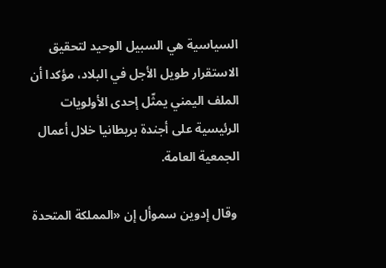السياسية هي السبيل الوحيد لتحقيق الاستقرار طويل الأجل في البلاد، مؤكدا أن الملف اليمني يمثّل إحدى الأولويات الرئيسية على أجندة بريطانيا خلال أعمال الجمعية العامة.

 وقال إدوين سموأل إن «المملكة المتحدة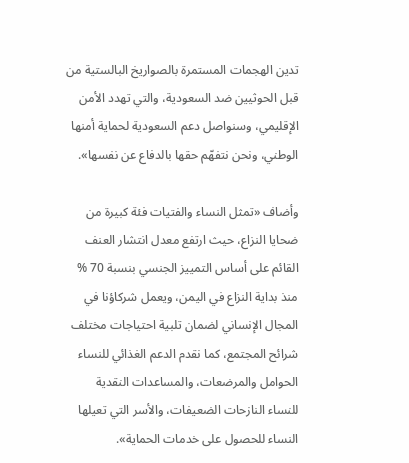تدين الهجمات المستمرة بالصواريخ البالستية من قبل الحوثيين ضد السعودية، والتي تهدد الأمن الإقليمي، وسنواصل دعم السعودية لحماية أمنها الوطني، ونحن نتفهّم حقها بالدفاع عن نفسها».

وأضاف «تمثل النساء والفتيات فئة كبيرة من ضحايا النزاع، حيث ارتفع معدل انتشار العنف القائم على أساس التمييز الجنسي بنسبة 70 % منذ بداية النزاع في اليمن، ويعمل شركاؤنا في المجال الإنساني لضمان تلبية احتياجات مختلف شرائح المجتمع، كما نقدم الدعم الغذائي للنساء الحوامل والمرضعات، والمساعدات النقدية للنساء النازحات الضعيفات، والأسر التي تعيلها النساء للحصول على خدمات الحماية».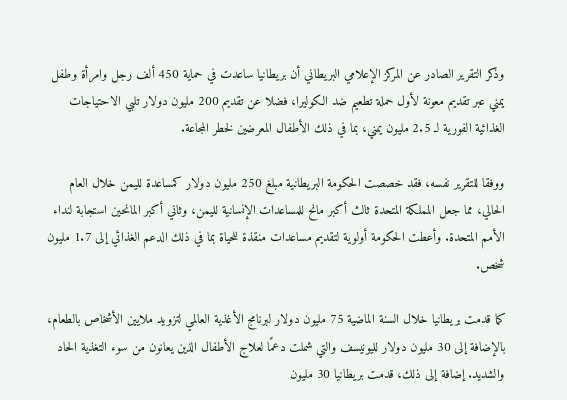وذكر التقرير الصادر عن المركز الإعلامي البريطاني أن بريطانيا ساعدت في حماية 450 ألف رجل وامرأة وطفل يمني عبر تقديم معونة لأول حملة تطعيم ضد الكوليرا، فضلا عن تقديم 200 مليون دولار تلبي الاحتياجات الغذائية الفورية لـ 2.5 مليون يمني، بما في ذلك الأطفال المعرضين لخطر المجاعة.

ووفقا للتقرير نفسه، فقد خصصت الحكومة البريطانية مبلغ 250 مليون دولار كمساعدة لليمن خلال العام الحالي، مما جعل المملكة المتحدة ثالث أكبر مانح للمساعدات الإنسانية لليمن، وثاني أكبر المانحين استجابة لنداء الأمم المتحدة. وأعطت الحكومة أولوية لتقديم مساعدات منقذة للحياة بما في ذلك الدعم الغذائي إلى 1.7 مليون شخص.

كما قدمت بريطانيا خلال السنة الماضية 75 مليون دولار لبرنامج الأغذية العالمي لتزويد ملايين الأشخاص بالطعام، بالإضافة إلى 30 مليون دولار لليونيسف والتي شملت دعمًا لعلاج الأطفال الذين يعانون من سوء التغذية الحاد والشديد. إضافة إلى ذلك، قدمت بريطانيا 30 مليون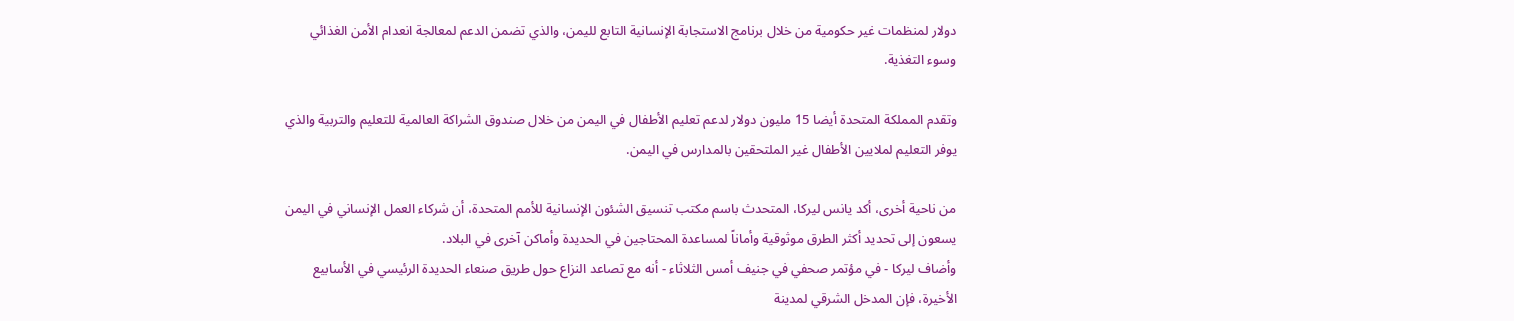دولار لمنظمات غير حكومية من خلال برنامج الاستجابة الإنسانية التابع لليمن، والذي تضمن الدعم لمعالجة انعدام الأمن الغذائي وسوء التغذية.

وتقدم المملكة المتحدة أيضا 15 مليون دولار لدعم تعليم الأطفال في اليمن من خلال صندوق الشراكة العالمية للتعليم والتربية والذي يوفر التعليم لملايين الأطفال غير الملتحقين بالمدارس في اليمن.

من ناحية أخرى، أكد يانس ليركا، المتحدث باسم مكتب تنسيق الشئون الإنسانية للأمم المتحدة، أن شركاء العمل الإنساني في اليمن يسعون إلى تحديد أكثر الطرق موثوقية وأماناً لمساعدة المحتاجين في الحديدة وأماكن آخرى في البلاد.
وأضاف ليركا - في مؤتمر صحفي في جنيف أمس الثلاثاء - أنه مع تصاعد النزاع حول طريق صنعاء الحديدة الرئيسي في الأسابيع الأخيرة، فإن المدخل الشرقي لمدينة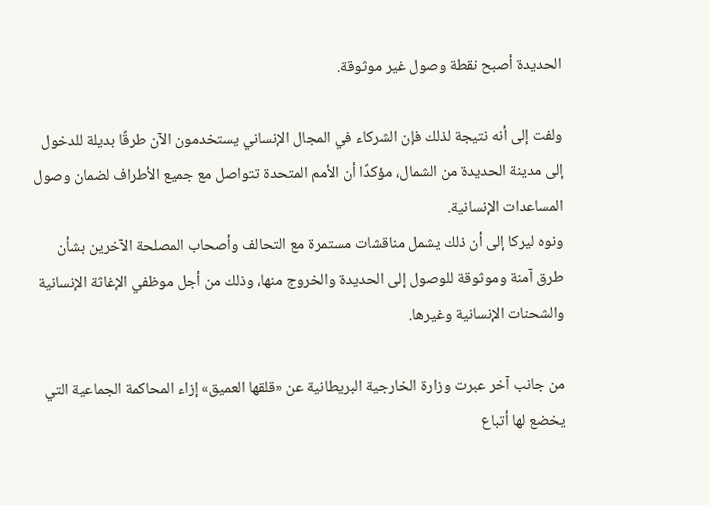الحديدة أصبح نقطة وصول غير موثوقة.

ولفت إلى أنه نتيجة لذلك فإن الشركاء في المجال الإنساني يستخدمون الآن طرقًا بديلة للدخول إلى مدينة الحديدة من الشمال، مؤكدًا أن الأمم المتحدة تتواصل مع جميع الأطراف لضمان وصول المساعدات الإنسانية.
ونوه ليركا إلى أن ذلك يشمل مناقشات مستمرة مع التحالف وأصحاب المصلحة الآخرين بشأن طرق آمنة وموثوقة للوصول إلى الحديدة والخروج منها، وذلك من أجل موظفي الإغاثة الإنسانية والشحنات الإنسانية وغيرها.

من جانب آخر عبرت وزارة الخارجية البريطانية عن «قلقها العميق» إزاء المحاكمة الجماعية التي يخضع لها أتباع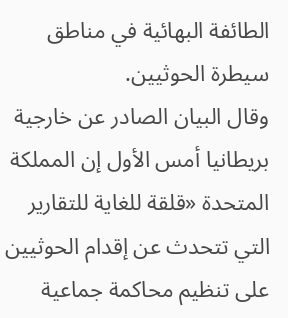الطائفة البهائية في مناطق سيطرة الحوثيين.
وقال البيان الصادر عن خارجية بريطانيا أمس الأول إن المملكة المتحدة «قلقة للغاية للتقارير التي تتحدث عن إقدام الحوثيين على تنظيم محاكمة جماعية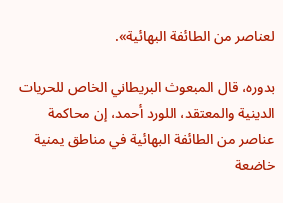لعناصر من الطائفة البهائية».

بدوره، قال المبعوث البريطاني الخاص للحريات الدينية والمعتقد، اللورد أحمد، إن محاكمة عناصر من الطائفة البهائية في مناطق يمنية خاضعة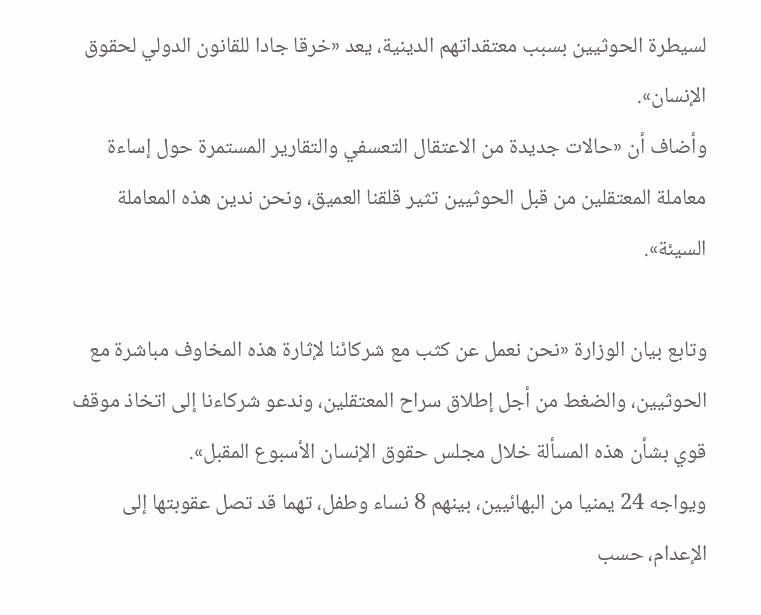لسيطرة الحوثيين بسبب معتقداتهم الدينية، يعد «خرقا جادا للقانون الدولي لحقوق الإنسان».
وأضاف أن «حالات جديدة من الاعتقال التعسفي والتقارير المستمرة حول إساءة معاملة المعتقلين من قبل الحوثيين تثير قلقنا العميق، ونحن ندين هذه المعاملة السيئة».

وتابع بيان الوزارة «نحن نعمل عن كثب مع شركائنا لإثارة هذه المخاوف مباشرة مع الحوثيين، والضغط من أجل إطلاق سراح المعتقلين، وندعو شركاءنا إلى اتخاذ موقف قوي بشأن هذه المسألة خلال مجلس حقوق الإنسان الأسبوع المقبل».
ويواجه 24 يمنيا من البهائيين، بينهم 8 نساء وطفل، تهما قد تصل عقوبتها إلى الإعدام، حسب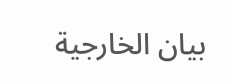بيان الخارجية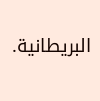البريطانية.